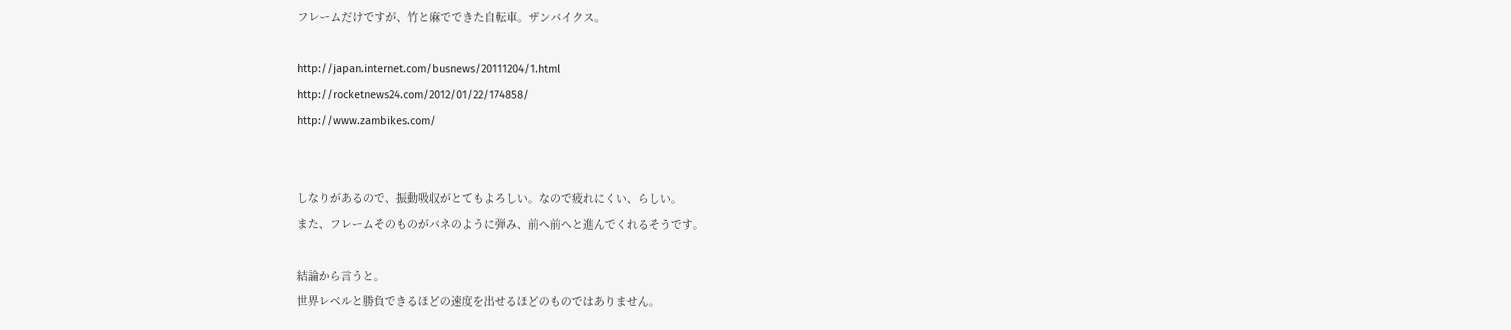フレームだけですが、竹と麻でできた自転車。ザンバイクス。

http://japan.internet.com/busnews/20111204/1.html
http://rocketnews24.com/2012/01/22/174858/
http://www.zambikes.com/


しなりがあるので、振動吸収がとてもよろしい。なので疲れにくい、らしい。
また、フレームそのものがバネのように弾み、前へ前へと進んでくれるそうです。

結論から言うと。
世界レベルと勝負できるほどの速度を出せるほどのものではありません。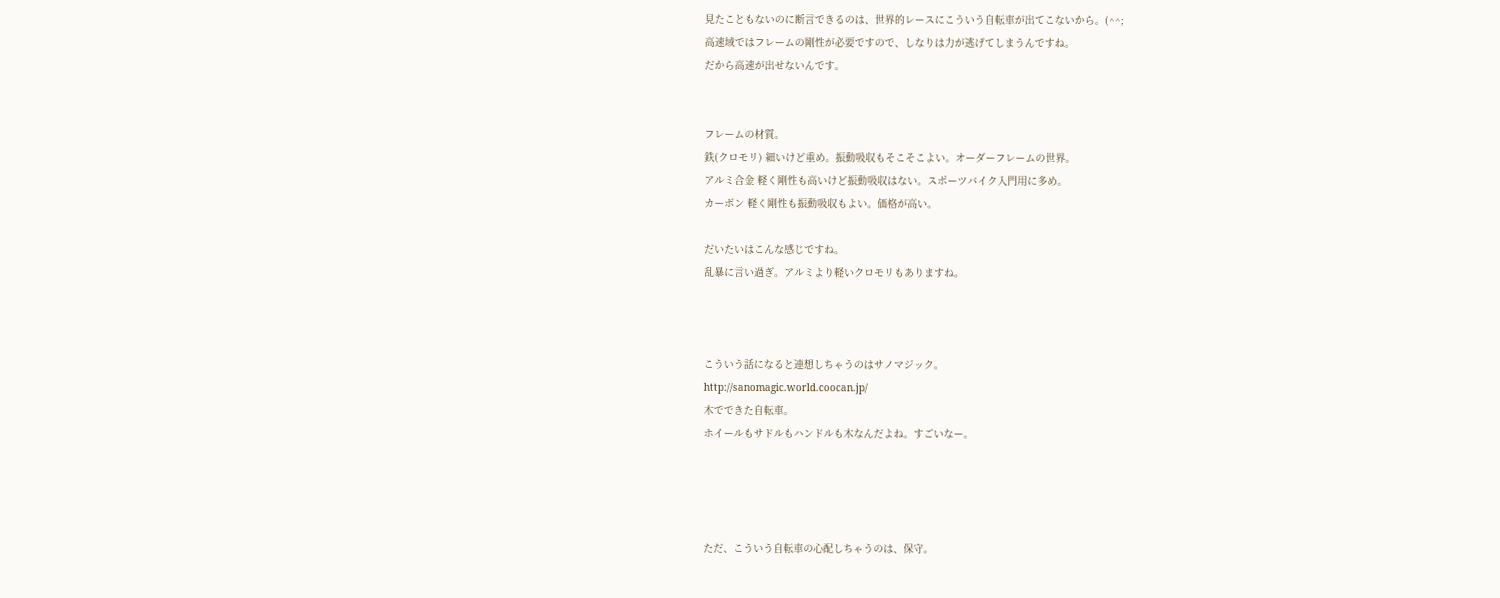見たこともないのに断言できるのは、世界的レースにこういう自転車が出てこないから。(^^;
高速域ではフレームの剛性が必要ですので、しなりは力が逃げてしまうんですね。
だから高速が出せないんです。


フレームの材質。
鉄(クロモリ) 細いけど重め。振動吸収もそこそこよい。オーダーフレームの世界。
アルミ合金 軽く剛性も高いけど振動吸収はない。スポーツバイク入門用に多め。
カーボン 軽く剛性も振動吸収もよい。価格が高い。

だいたいはこんな感じですね。
乱暴に言い過ぎ。アルミより軽いクロモリもありますね。



こういう話になると連想しちゃうのはサノマジック。
http://sanomagic.world.coocan.jp/
木でできた自転車。
ホイールもサドルもハンドルも木なんだよね。すごいなー。




ただ、こういう自転車の心配しちゃうのは、保守。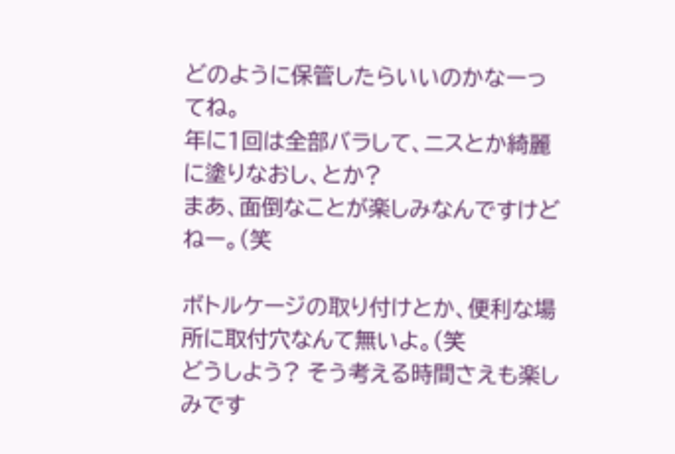どのように保管したらいいのかなーってね。
年に1回は全部バラして、ニスとか綺麗に塗りなおし、とか?
まあ、面倒なことが楽しみなんですけどねー。(笑

ボトルケージの取り付けとか、便利な場所に取付穴なんて無いよ。(笑
どうしよう? そう考える時間さえも楽しみです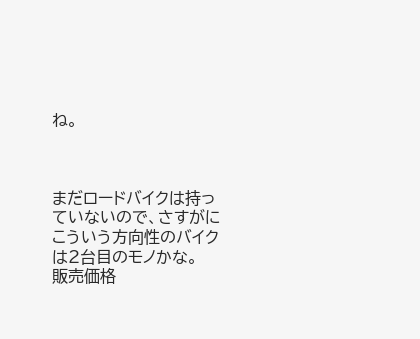ね。



まだロードバイクは持っていないので、さすがにこういう方向性のバイクは2台目のモノかな。
販売価格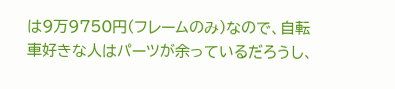は9万9750円(フレームのみ)なので、自転車好きな人はパーツが余っているだろうし、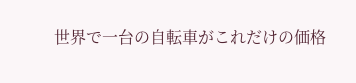世界で一台の自転車がこれだけの価格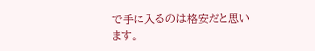で手に入るのは格安だと思います。